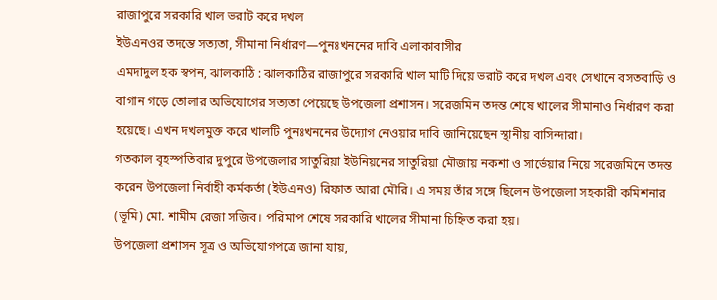রাজাপুরে সরকারি খাল ভরাট করে দখল
ইউএনওর তদন্তে সত্যতা, সীমানা নির্ধারণ—পুনঃখননের দাবি এলাকাবাসীর
এমদাদুল হক স্বপন, ঝালকাঠি : ঝালকাঠির রাজাপুরে সরকারি খাল মাটি দিয়ে ভরাট করে দখল এবং সেখানে বসতবাড়ি ও বাগান গড়ে তোলার অভিযোগের সত্যতা পেয়েছে উপজেলা প্রশাসন। সরেজমিন তদন্ত শেষে খালের সীমানাও নির্ধারণ করা হয়েছে। এখন দখলমুক্ত করে খালটি পুনঃখননের উদ্যোগ নেওয়ার দাবি জানিয়েছেন স্থানীয় বাসিন্দারা।
গতকাল বৃহস্পতিবার দুপুরে উপজেলার সাতুরিয়া ইউনিয়নের সাতুরিয়া মৌজায় নকশা ও সার্ভেয়ার নিয়ে সরেজমিনে তদন্ত করেন উপজেলা নির্বাহী কর্মকর্তা (ইউএনও) রিফাত আরা মৌরি। এ সময় তাঁর সঙ্গে ছিলেন উপজেলা সহকারী কমিশনার (ভূমি) মো. শামীম রেজা সজিব। পরিমাপ শেষে সরকারি খালের সীমানা চিহ্নিত করা হয়।
উপজেলা প্রশাসন সূত্র ও অভিযোগপত্রে জানা যায়,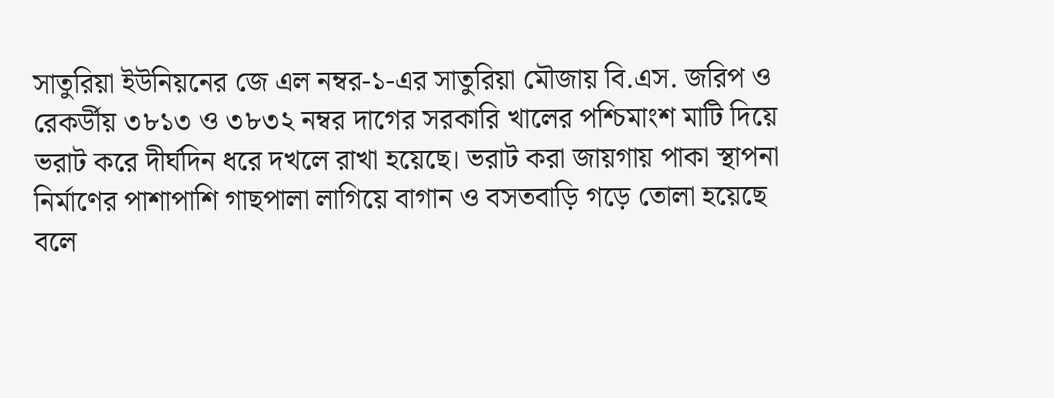সাতুরিয়া ইউনিয়নের জে এল নম্বর-১-এর সাতুরিয়া মৌজায় বি.এস. জরিপ ও রেকর্ডীয় ৩৮১৩ ও ৩৮৩২ নম্বর দাগের সরকারি খালের পশ্চিমাংশ মাটি দিয়ে ভরাট করে দীর্ঘদিন ধরে দখলে রাখা হয়েছে। ভরাট করা জায়গায় পাকা স্থাপনা নির্মাণের পাশাপাশি গাছপালা লাগিয়ে বাগান ও বসতবাড়ি গড়ে তোলা হয়েছে বলে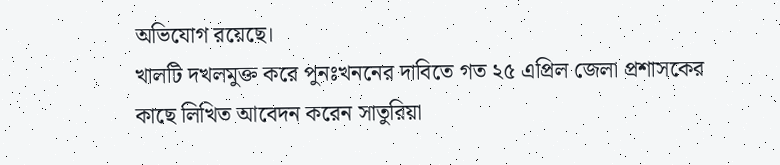অভিযোগ রয়েছে।
খালটি দখলমুক্ত করে পুনঃখননের দাবিতে গত ২৫ এপ্রিল জেলা প্রশাসকের কাছে লিখিত আবেদন করেন সাতুরিয়া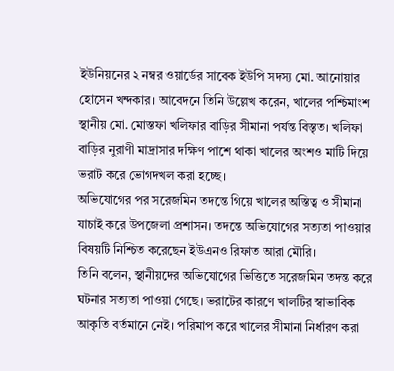ইউনিয়নের ২ নম্বর ওয়ার্ডের সাবেক ইউপি সদস্য মো. আনোয়ার হোসেন খন্দকার। আবেদনে তিনি উল্লেখ করেন, খালের পশ্চিমাংশ স্থানীয় মো. মোস্তফা খলিফার বাড়ির সীমানা পর্যন্ত বিস্তৃত। খলিফা বাড়ির নুরাণী মাদ্রাসার দক্ষিণ পাশে থাকা খালের অংশও মাটি দিয়ে ভরাট করে ভোগদখল করা হচ্ছে।
অভিযোগের পর সরেজমিন তদন্তে গিয়ে খালের অস্তিত্ব ও সীমানা যাচাই করে উপজেলা প্রশাসন। তদন্তে অভিযোগের সত্যতা পাওয়ার বিষয়টি নিশ্চিত করেছেন ইউএনও রিফাত আরা মৌরি।
তিনি বলেন, স্থানীয়দের অভিযোগের ভিত্তিতে সরেজমিন তদন্ত করে ঘটনার সত্যতা পাওয়া গেছে। ভরাটের কারণে খালটির স্বাভাবিক আকৃতি বর্তমানে নেই। পরিমাপ করে খালের সীমানা নির্ধারণ করা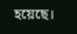হয়েছে।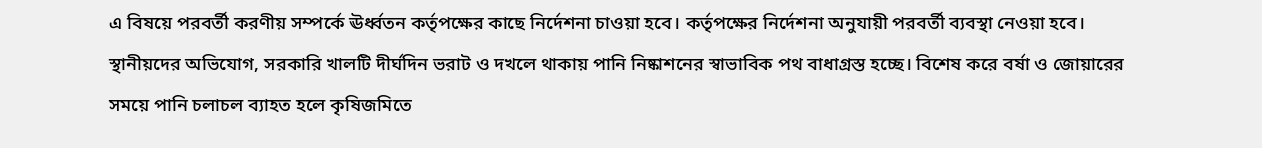এ বিষয়ে পরবর্তী করণীয় সম্পর্কে ঊর্ধ্বতন কর্তৃপক্ষের কাছে নির্দেশনা চাওয়া হবে। কর্তৃপক্ষের নির্দেশনা অনুযায়ী পরবর্তী ব্যবস্থা নেওয়া হবে।
স্থানীয়দের অভিযোগ, সরকারি খালটি দীর্ঘদিন ভরাট ও দখলে থাকায় পানি নিষ্কাশনের স্বাভাবিক পথ বাধাগ্রস্ত হচ্ছে। বিশেষ করে বর্ষা ও জোয়ারের সময়ে পানি চলাচল ব্যাহত হলে কৃষিজমিতে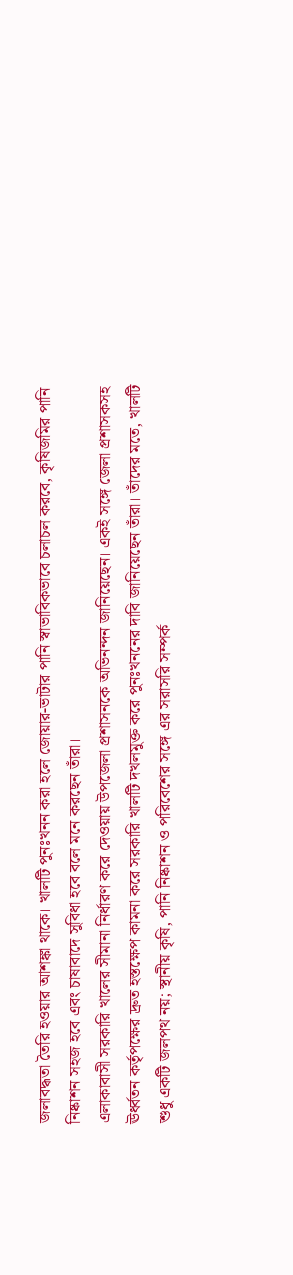জলাবদ্ধতা তৈরি হওয়ার আশঙ্কা থাকে। খালটি পুনঃখনন করা হলে জোয়ার-ভাটার পানি স্বাভাবিকভাবে চলাচল করবে, কৃষিজমির পানি নিষ্কাশন সহজ হবে এবং চাষাবাদে সুবিধা হবে বলে মনে করছেন তাঁরা।
এলাকাবাসী সরকারি খালের সীমানা নির্ধারণ করে দেওয়ায় উপজেলা প্রশাসনকে অভিনন্দন জানিয়েছেন। একই সঙ্গে জেলা প্রশাসকসহ ঊর্ধ্বতন কর্তৃপক্ষের দ্রুত হস্তক্ষেপ কামনা করে সরকারি খালটি দখলমুক্ত করে পুনঃখননের দাবি জানিয়েছেন তাঁরা। তাঁদের মতে, খালটি শুধু একটি জলপথ নয়; স্থানীয় কৃষি, পানি নিষ্কাশন ও পরিবেশের সঙ্গে এর সরাসরি সম্পর্ক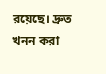রয়েছে। দ্রুত খনন করা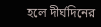হলে দীর্ঘদিনের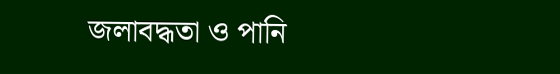জলাবদ্ধতা ও পানি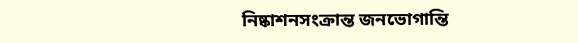নিষ্কাশনসংক্রান্ত জনভোগান্তি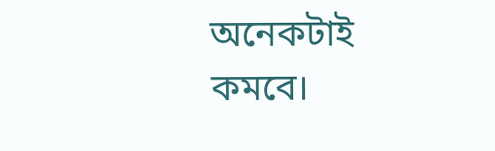অনেকটাই কমবে।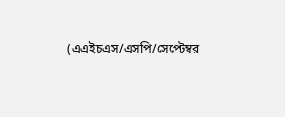(এএইচএস/এসপি/সেপ্টেম্বর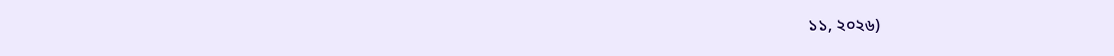১১, ২০২৬)